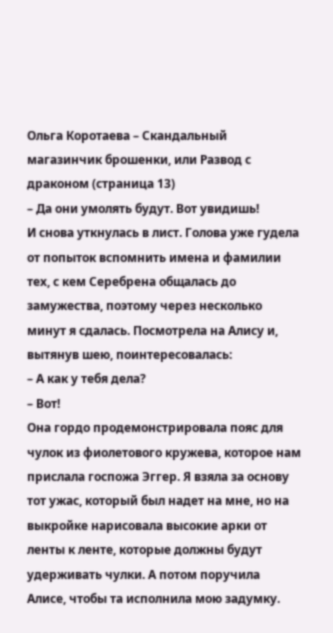Ольга Коротаева – Скандальный магазинчик брошенки, или Развод с драконом (страница 13)
– Да они умолять будут. Вот увидишь!
И снова уткнулась в лист. Голова уже гудела от попыток вспомнить имена и фамилии тех, с кем Серебрена общалась до замужества, поэтому через несколько минут я сдалась. Посмотрела на Алису и, вытянув шею, поинтересовалась:
– А как у тебя дела?
– Вот!
Она гордо продемонстрировала пояс для чулок из фиолетового кружева, которое нам прислала госпожа Эггер. Я взяла за основу тот ужас, который был надет на мне, но на выкройке нарисовала высокие арки от ленты к ленте, которые должны будут удерживать чулки. А потом поручила Алисе, чтобы та исполнила мою задумку.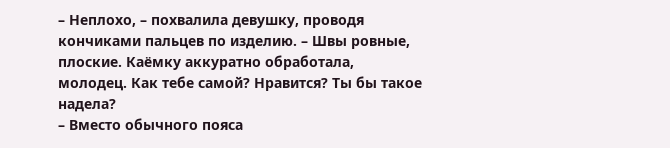– Неплохо, – похвалила девушку, проводя кончиками пальцев по изделию. – Швы ровные, плоские. Каёмку аккуратно обработала, молодец. Как тебе самой? Нравится? Ты бы такое надела?
– Вместо обычного пояса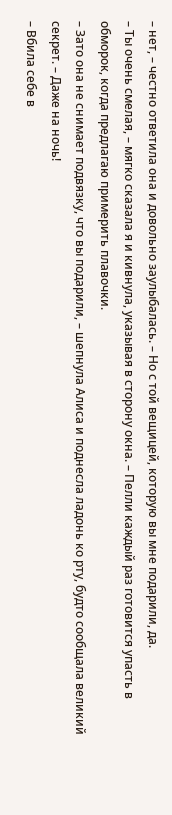– нет, – честно ответила она и довольно заулыбалась. – Но с той вещицей, которую вы мне подарили, да.
– Ты очень смелая, – мягко сказала я и кивнула, указывая в сторону окна. – Пелли каждый раз готовится упасть в обморок, когда предлагаю примерить плавочки.
– Зато она не снимает подвязку, что вы подарили, – шепнула Алиса и поднесла ладонь ко рту, будто сообщала великий секрет. – Даже на ночь!
– Вбила себе в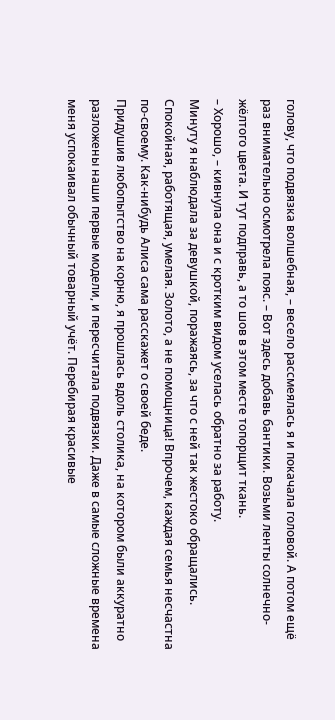голову, что подвязка волшебная, – весело рассмеялась я и покачала головой. А потом ещё раз внимательно осмотрела пояс. – Вот здесь добавь бантики. Возьми ленты солнечно-жёлтого цвета. И тут подправь, а то шов в этом месте топорщит ткань.
– Хорошо, – кивнула она и с кротким видом уселась обратно за работу.
Минуту я наблюдала за девушкой, поражаясь, за что с ней так жестоко обращались. Спокойная, работящая, умелая. Золото, а не помощница! Впрочем, каждая семья несчастна по-своему. Как-нибудь Алиса сама расскажет о своей беде.
Придушив любопытство на корню, я прошлась вдоль столика, на котором были аккуратно разложены наши первые модели, и пересчитала подвязки. Даже в самые сложные времена меня успокаивал обычный товарный учёт. Перебирая красивые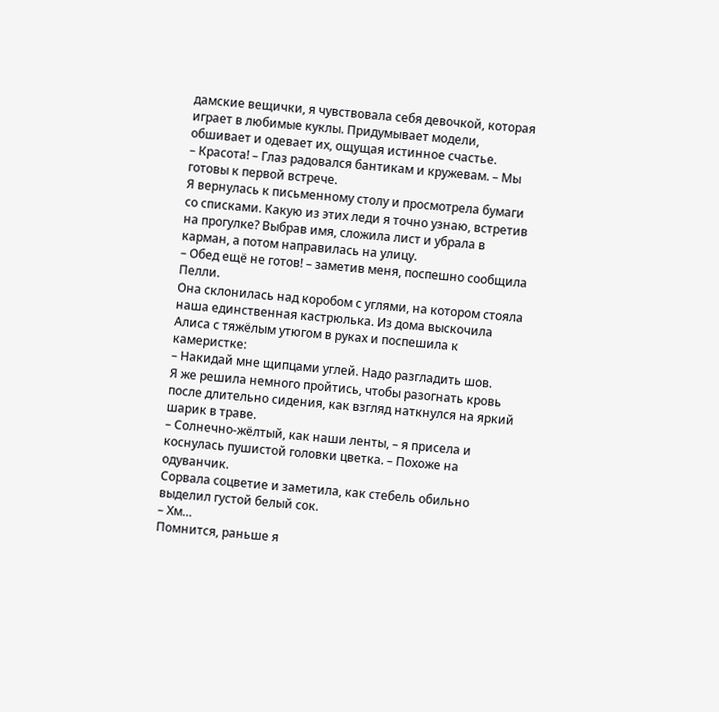дамские вещички, я чувствовала себя девочкой, которая играет в любимые куклы. Придумывает модели, обшивает и одевает их, ощущая истинное счастье.
– Красота! – Глаз радовался бантикам и кружевам. – Мы готовы к первой встрече.
Я вернулась к письменному столу и просмотрела бумаги со списками. Какую из этих леди я точно узнаю, встретив на прогулке? Выбрав имя, сложила лист и убрала в карман, а потом направилась на улицу.
– Обед ещё не готов! – заметив меня, поспешно сообщила Пелли.
Она склонилась над коробом с углями, на котором стояла наша единственная кастрюлька. Из дома выскочила Алиса с тяжёлым утюгом в руках и поспешила к камеристке:
– Накидай мне щипцами углей. Надо разгладить шов.
Я же решила немного пройтись, чтобы разогнать кровь после длительно сидения, как взгляд наткнулся на яркий шарик в траве.
– Солнечно-жёлтый, как наши ленты, – я присела и коснулась пушистой головки цветка. – Похоже на одуванчик.
Сорвала соцветие и заметила, как стебель обильно выделил густой белый сок.
– Хм…
Помнится, раньше я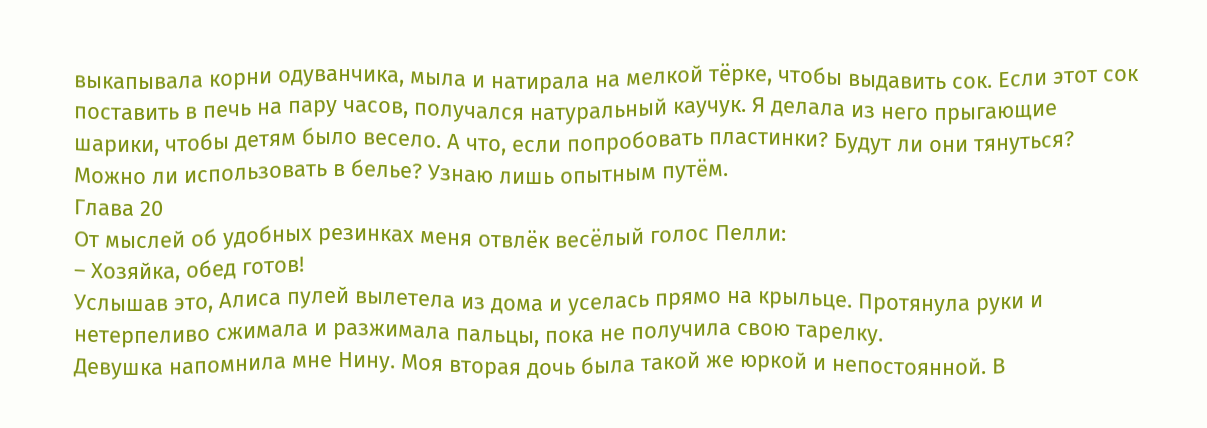выкапывала корни одуванчика, мыла и натирала на мелкой тёрке, чтобы выдавить сок. Если этот сок поставить в печь на пару часов, получался натуральный каучук. Я делала из него прыгающие шарики, чтобы детям было весело. А что, если попробовать пластинки? Будут ли они тянуться? Можно ли использовать в белье? Узнаю лишь опытным путём.
Глава 20
От мыслей об удобных резинках меня отвлёк весёлый голос Пелли:
– Хозяйка, обед готов!
Услышав это, Алиса пулей вылетела из дома и уселась прямо на крыльце. Протянула руки и нетерпеливо сжимала и разжимала пальцы, пока не получила свою тарелку.
Девушка напомнила мне Нину. Моя вторая дочь была такой же юркой и непостоянной. В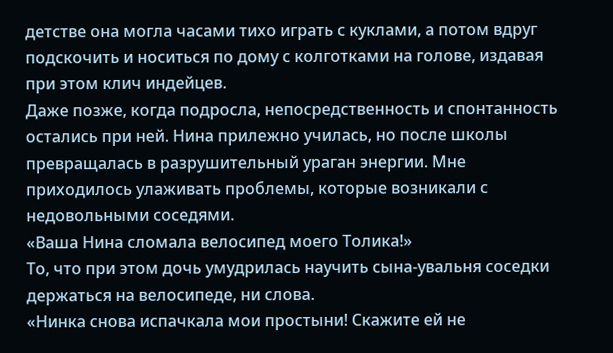детстве она могла часами тихо играть с куклами, а потом вдруг подскочить и носиться по дому с колготками на голове, издавая при этом клич индейцев.
Даже позже, когда подросла, непосредственность и спонтанность остались при ней. Нина прилежно училась, но после школы превращалась в разрушительный ураган энергии. Мне приходилось улаживать проблемы, которые возникали с недовольными соседями.
«Ваша Нина сломала велосипед моего Толика!»
То, что при этом дочь умудрилась научить сына-увальня соседки держаться на велосипеде, ни слова.
«Нинка снова испачкала мои простыни! Скажите ей не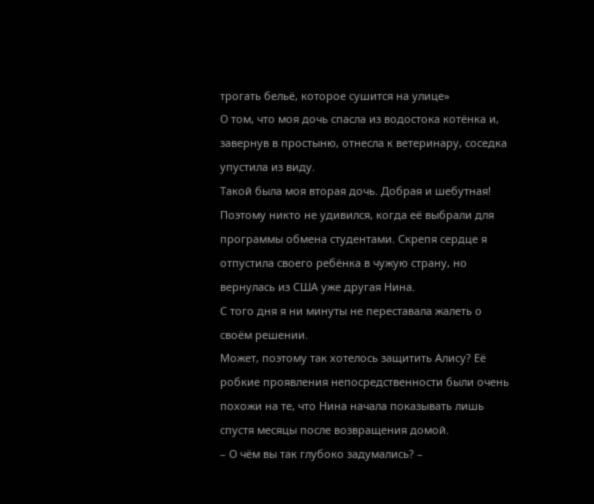трогать бельё, которое сушится на улице»
О том, что моя дочь спасла из водостока котёнка и, завернув в простыню, отнесла к ветеринару, соседка упустила из виду.
Такой была моя вторая дочь. Добрая и шебутная! Поэтому никто не удивился, когда её выбрали для программы обмена студентами. Скрепя сердце я отпустила своего ребёнка в чужую страну, но вернулась из США уже другая Нина.
С того дня я ни минуты не переставала жалеть о своём решении.
Может, поэтому так хотелось защитить Алису? Её робкие проявления непосредственности были очень похожи на те, что Нина начала показывать лишь спустя месяцы после возвращения домой.
– О чём вы так глубоко задумались? –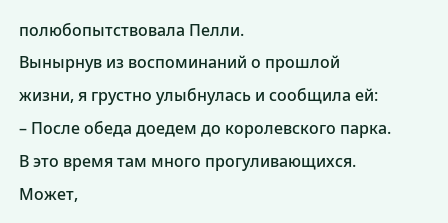полюбопытствовала Пелли.
Вынырнув из воспоминаний о прошлой жизни, я грустно улыбнулась и сообщила ей:
– После обеда доедем до королевского парка. В это время там много прогуливающихся. Может,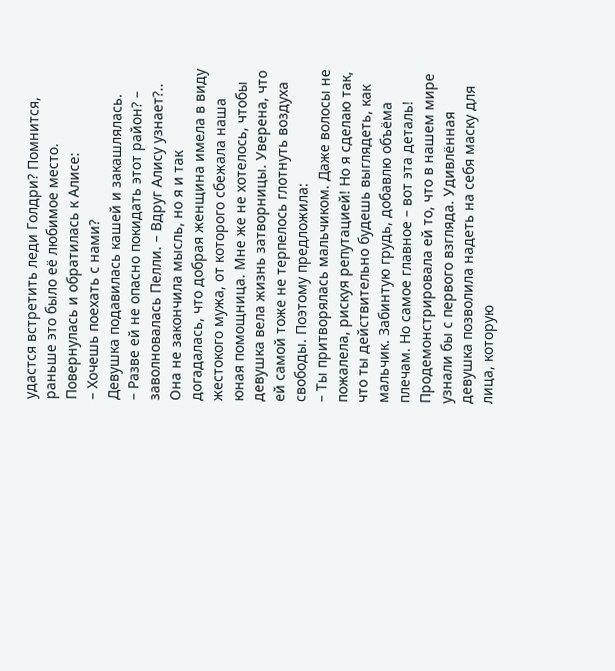удастся встретить леди Голдри? Помнится, раньше это было её любимое место.
Повернулась и обратилась к Алисе:
– Хочешь поехать с нами?
Девушка подавилась кашей и закашлялась.
– Разве ей не опасно покидать этот район? – заволновалась Пелли. – Вдруг Алису узнает?..
Она не закончила мысль, но я и так догадалась, что добрая женщина имела в виду жестокого мужа, от которого сбежала наша юная помощница. Мне же не хотелось, чтобы девушка вела жизнь затворницы. Уверена, что ей самой тоже не терпелось глотнуть воздуха свободы. Поэтому предложила:
– Ты притворялась мальчиком. Даже волосы не пожалела, рискуя репутацией! Но я сделаю так, что ты действительно будешь выглядеть, как мальчик. Забинтую грудь, добавлю объёма плечам. Но самое главное – вот эта деталь!
Продемонстрировала ей то, что в нашем мире узнали бы с первого взгляда. Удивлённая девушка позволила надеть на себя маску для лица, которую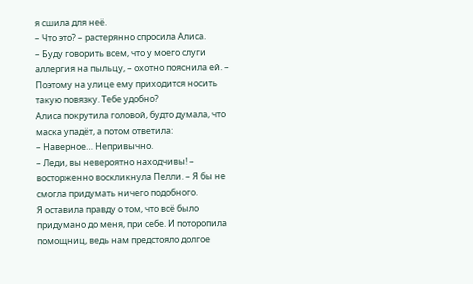я сшила для неё.
– Что это? – растерянно спросила Алиса.
– Буду говорить всем, что у моего слуги аллергия на пыльцу, – охотно пояснила ей. – Поэтому на улице ему приходится носить такую повязку. Тебе удобно?
Алиса покрутила головой, будто думала, что маска упадёт, а потом ответила:
– Наверное… Непривычно.
– Леди, вы невероятно находчивы! – восторженно воскликнула Пелли. – Я бы не смогла придумать ничего подобного.
Я оставила правду о том, что всё было придумано до меня, при себе. И поторопила помощниц, ведь нам предстояло долгое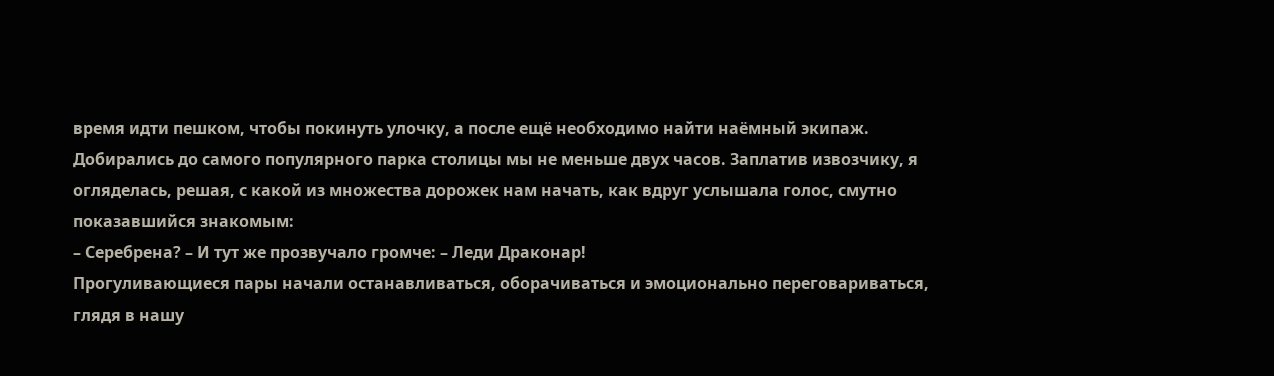время идти пешком, чтобы покинуть улочку, а после ещё необходимо найти наёмный экипаж.
Добирались до самого популярного парка столицы мы не меньше двух часов. Заплатив извозчику, я огляделась, решая, с какой из множества дорожек нам начать, как вдруг услышала голос, смутно показавшийся знакомым:
– Серебрена? – И тут же прозвучало громче: – Леди Драконар!
Прогуливающиеся пары начали останавливаться, оборачиваться и эмоционально переговариваться, глядя в нашу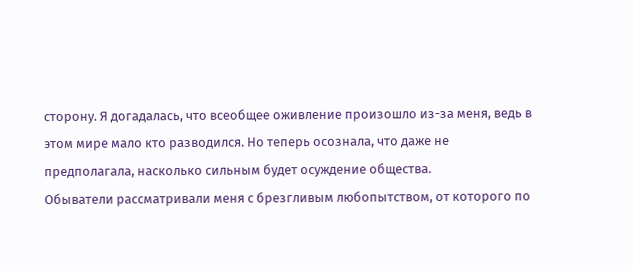сторону. Я догадалась, что всеобщее оживление произошло из-за меня, ведь в этом мире мало кто разводился. Но теперь осознала, что даже не предполагала, насколько сильным будет осуждение общества.
Обыватели рассматривали меня с брезгливым любопытством, от которого по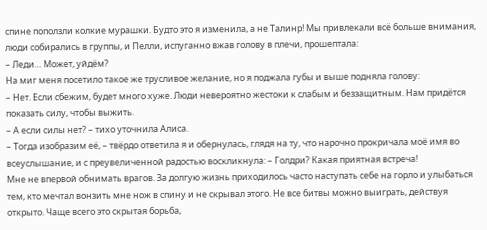спине поползли колкие мурашки. Будто это я изменила, а не Талинр! Мы привлекали всё больше внимания, люди собирались в группы, и Пелли, испуганно вжав голову в плечи, прошептала:
– Леди… Может, уйдём?
На миг меня посетило такое же трусливое желание, но я поджала губы и выше подняла голову:
– Нет. Если сбежим, будет много хуже. Люди невероятно жестоки к слабым и беззащитным. Нам придётся показать силу, чтобы выжить.
– А если силы нет? – тихо уточнила Алиса.
– Тогда изобразим её, – твёрдо ответила я и обернулась, глядя на ту, что нарочно прокричала моё имя во всеуслышание, и с преувеличенной радостью воскликнула: – Голдри? Какая приятная встреча!
Мне не впервой обнимать врагов. За долгую жизнь приходилось часто наступать себе на горло и улыбаться тем, кто мечтал вонзить мне нож в спину и не скрывал этого. Не все битвы можно выиграть, действуя открыто. Чаще всего это скрытая борьба,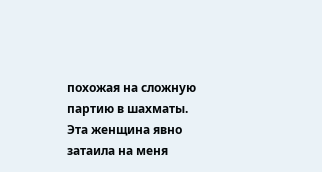похожая на сложную партию в шахматы. Эта женщина явно затаила на меня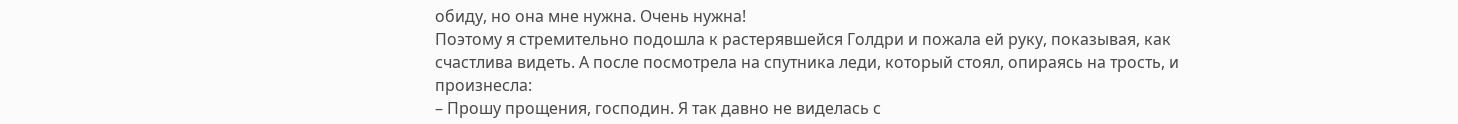обиду, но она мне нужна. Очень нужна!
Поэтому я стремительно подошла к растерявшейся Голдри и пожала ей руку, показывая, как счастлива видеть. А после посмотрела на спутника леди, который стоял, опираясь на трость, и произнесла:
– Прошу прощения, господин. Я так давно не виделась с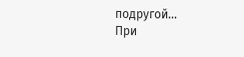подругой…
При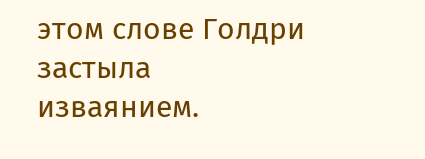этом слове Голдри застыла изваянием.